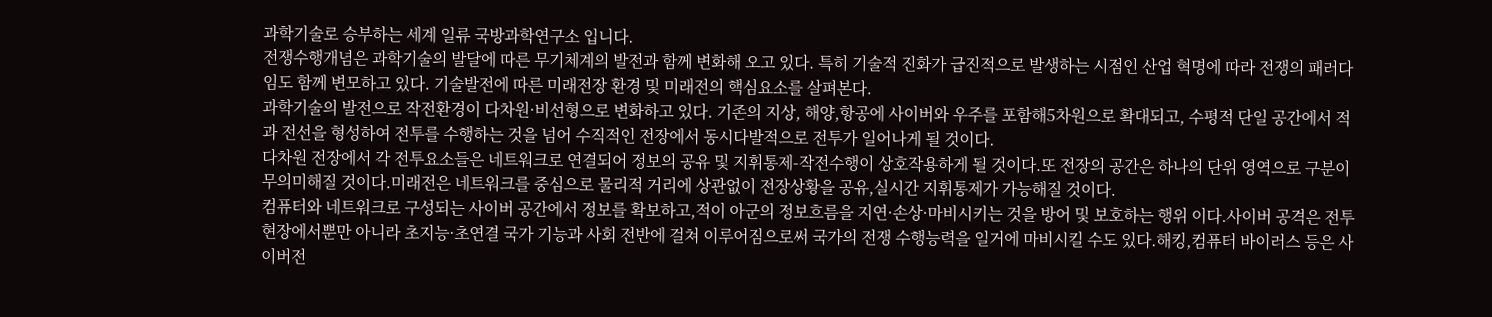과학기술로 승부하는 세계 일류 국방과학연구소 입니다.
전쟁수행개념은 과학기술의 발달에 따른 무기체계의 발전과 함께 변화해 오고 있다. 특히 기술적 진화가 급진적으로 발생하는 시점인 산업 혁명에 따라 전쟁의 패러다임도 함께 변모하고 있다. 기술발전에 따른 미래전장 환경 및 미래전의 핵심요소를 살펴본다.
과학기술의 발전으로 작전환경이 다차원·비선형으로 변화하고 있다. 기존의 지상, 해양,항공에 사이버와 우주를 포함해5차원으로 확대되고, 수평적 단일 공간에서 적과 전선을 형성하여 전투를 수행하는 것을 넘어 수직적인 전장에서 동시다발적으로 전투가 일어나게 될 것이다.
다차원 전장에서 각 전투요소들은 네트워크로 연결되어 정보의 공유 및 지휘통제-작전수행이 상호작용하게 될 것이다.또 전장의 공간은 하나의 단위 영역으로 구분이 무의미해질 것이다.미래전은 네트워크를 중심으로 물리적 거리에 상관없이 전장상황을 공유,실시간 지휘통제가 가능해질 것이다.
컴퓨터와 네트워크로 구성되는 사이버 공간에서 정보를 확보하고,적이 아군의 정보흐름을 지연·손상·마비시키는 것을 방어 및 보호하는 행위 이다.사이버 공격은 전투 현장에서뿐만 아니라 초지능·초연결 국가 기능과 사회 전반에 걸쳐 이루어짐으로써 국가의 전쟁 수행능력을 일거에 마비시킬 수도 있다.해킹,컴퓨터 바이러스 등은 사이버전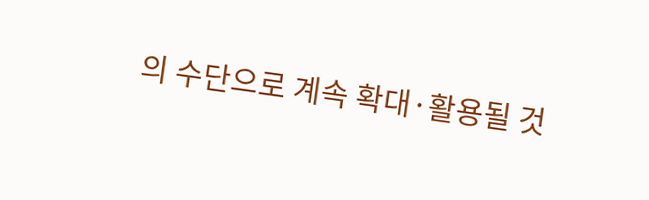의 수단으로 계속 확대·활용될 것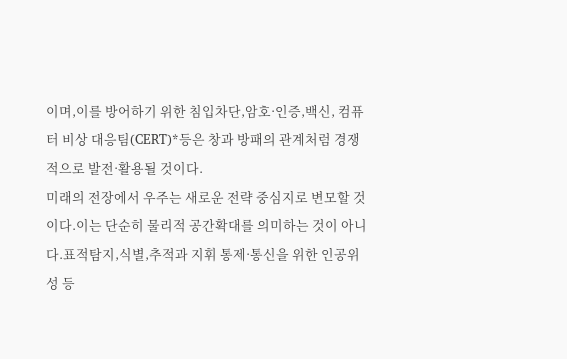이며,이를 방어하기 위한 침입차단,암호·인증,백신, 컴퓨터 비상 대응팀(CERT)*등은 창과 방패의 관계처럼 경쟁적으로 발전·활용될 것이다.
미래의 전장에서 우주는 새로운 전략 중심지로 변모할 것이다.이는 단순히 물리적 공간확대를 의미하는 것이 아니다.표적탐지,식별,추적과 지휘 통제·통신을 위한 인공위성 등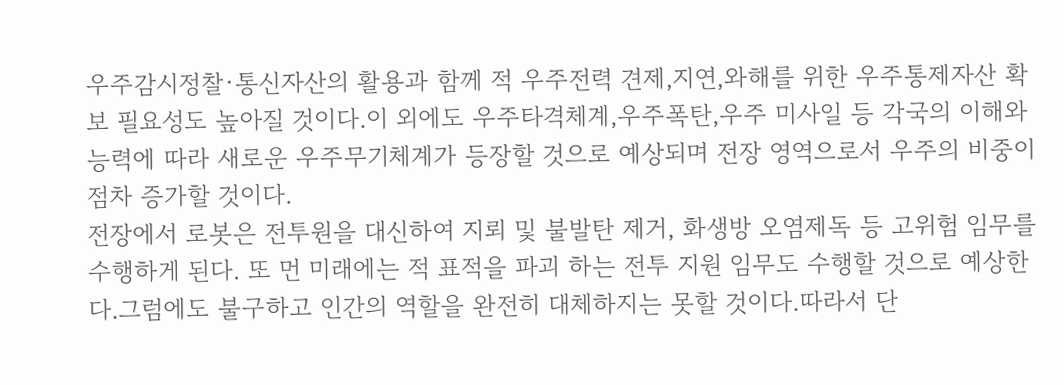우주감시정찰·통신자산의 활용과 함께 적 우주전력 견제,지연,와해를 위한 우주통제자산 확보 필요성도 높아질 것이다.이 외에도 우주타격체계,우주폭탄,우주 미사일 등 각국의 이해와 능력에 따라 새로운 우주무기체계가 등장할 것으로 예상되며 전장 영역으로서 우주의 비중이 점차 증가할 것이다.
전장에서 로봇은 전투원을 대신하여 지뢰 및 불발탄 제거, 화생방 오염제독 등 고위험 임무를 수행하게 된다. 또 먼 미래에는 적 표적을 파괴 하는 전투 지원 임무도 수행할 것으로 예상한다.그럼에도 불구하고 인간의 역할을 완전히 대체하지는 못할 것이다.따라서 단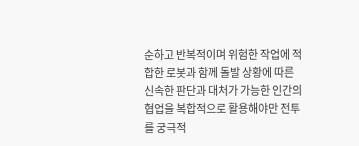순하고 반복적이며 위험한 작업에 적합한 로봇과 함께 돌발 상황에 따른신속한 판단과 대처가 가능한 인간의 협업을 복합적으로 활용해야만 전투를 궁극적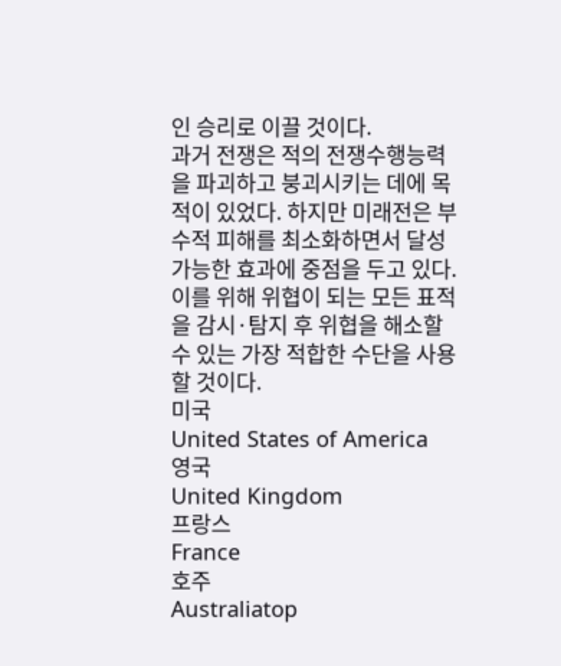인 승리로 이끌 것이다.
과거 전쟁은 적의 전쟁수행능력을 파괴하고 붕괴시키는 데에 목적이 있었다. 하지만 미래전은 부수적 피해를 최소화하면서 달성 가능한 효과에 중점을 두고 있다.이를 위해 위협이 되는 모든 표적을 감시·탐지 후 위협을 해소할 수 있는 가장 적합한 수단을 사용할 것이다.
미국
United States of America
영국
United Kingdom
프랑스
France
호주
Australiatop